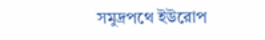সমুদ্রপথে ইউরোপ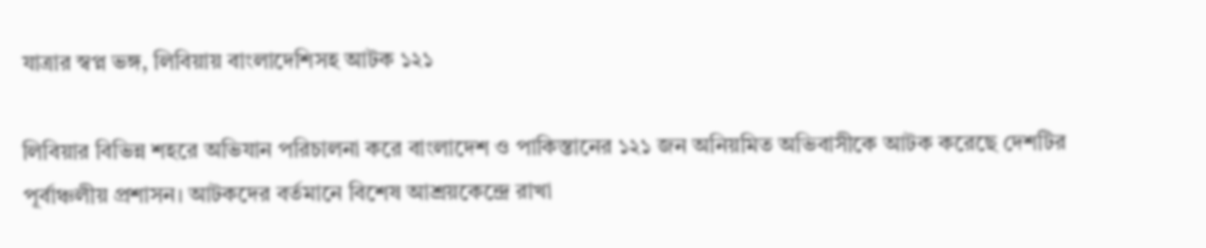যাত্রার স্বপ্ন ভঙ্গ, লিবিয়ায় বাংলাদেশিসহ আটক ১২১

লিবিয়ার বিভিন্ন শহরে অভিযান পরিচালনা করে বাংলাদেশ ও পাকিস্তানের ১২১ জন অনিয়মিত অভিবাসীকে আটক করেছে দেশটির পূর্বাঞ্চলীয় প্রশাসন। আটকদের বর্তমানে বিশেষ আশ্রয়কেন্দ্রে রাখা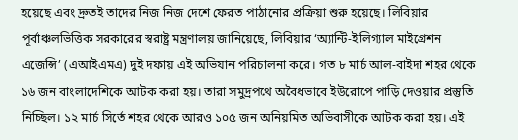হয়েছে এবং দ্রুতই তাদের নিজ নিজ দেশে ফেরত পাঠানোর প্রক্রিয়া শুরু হয়েছে। লিবিয়ার পূর্বাঞ্চলভিত্তিক সরকারের স্বরাষ্ট্র মন্ত্রণালয় জানিয়েছে, লিবিয়ার ‘অ্যান্টি-ইলিগ্যাল মাইগ্রেশন এজেন্সি’ (এআইএমএ) দুই দফায় এই অভিযান পরিচালনা করে। গত ৮ মার্চ আল-বাইদা শহর থেকে ১৬ জন বাংলাদেশিকে আটক করা হয়। তারা সমুদ্রপথে অবৈধভাবে ইউরোপে পাড়ি দেওয়ার প্রস্তুতি নিচ্ছিল। ১২ মার্চ সির্তে শহর থেকে আরও ১০৫ জন অনিয়মিত অভিবাসীকে আটক করা হয়। এই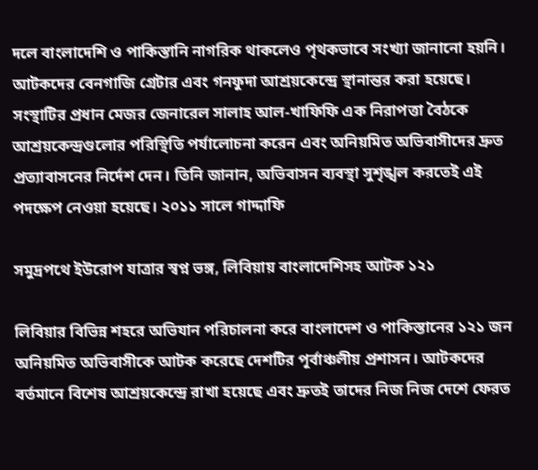দলে বাংলাদেশি ও পাকিস্তানি নাগরিক থাকলেও পৃথকভাবে সংখ্যা জানানো হয়নি। আটকদের বেনগাজি গ্রেটার এবং গনফুদা আশ্রয়কেন্দ্রে স্থানান্তর করা হয়েছে। সংস্থাটির প্রধান মেজর জেনারেল সালাহ আল-খাফিফি এক নিরাপত্তা বৈঠকে আশ্রয়কেন্দ্রগুলোর পরিস্থিতি পর্যালোচনা করেন এবং অনিয়মিত অভিবাসীদের দ্রুত প্রত্যাবাসনের নির্দেশ দেন। তিনি জানান, অভিবাসন ব্যবস্থা সুশৃঙ্খল করতেই এই পদক্ষেপ নেওয়া হয়েছে। ২০১১ সালে গাদ্দাফি

সমুদ্রপথে ইউরোপ যাত্রার স্বপ্ন ভঙ্গ, লিবিয়ায় বাংলাদেশিসহ আটক ১২১

লিবিয়ার বিভিন্ন শহরে অভিযান পরিচালনা করে বাংলাদেশ ও পাকিস্তানের ১২১ জন অনিয়মিত অভিবাসীকে আটক করেছে দেশটির পূর্বাঞ্চলীয় প্রশাসন। আটকদের বর্তমানে বিশেষ আশ্রয়কেন্দ্রে রাখা হয়েছে এবং দ্রুতই তাদের নিজ নিজ দেশে ফেরত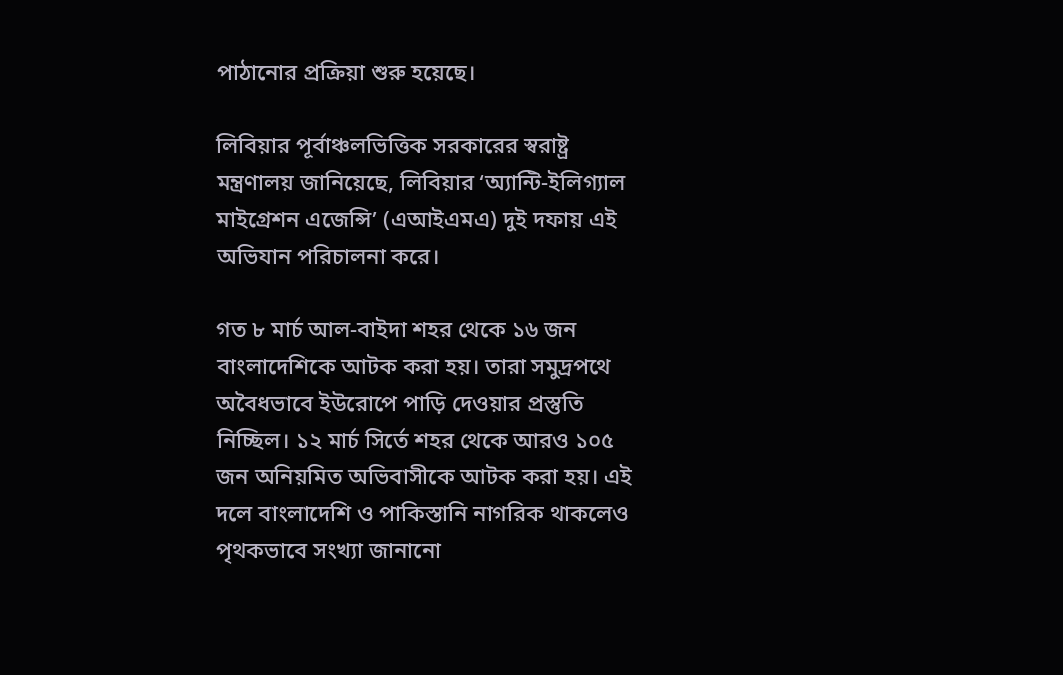পাঠানোর প্রক্রিয়া শুরু হয়েছে।

লিবিয়ার পূর্বাঞ্চলভিত্তিক সরকারের স্বরাষ্ট্র মন্ত্রণালয় জানিয়েছে, লিবিয়ার ‘অ্যান্টি-ইলিগ্যাল মাইগ্রেশন এজেন্সি’ (এআইএমএ) দুই দফায় এই অভিযান পরিচালনা করে।

গত ৮ মার্চ আল-বাইদা শহর থেকে ১৬ জন বাংলাদেশিকে আটক করা হয়। তারা সমুদ্রপথে অবৈধভাবে ইউরোপে পাড়ি দেওয়ার প্রস্তুতি নিচ্ছিল। ১২ মার্চ সির্তে শহর থেকে আরও ১০৫ জন অনিয়মিত অভিবাসীকে আটক করা হয়। এই দলে বাংলাদেশি ও পাকিস্তানি নাগরিক থাকলেও পৃথকভাবে সংখ্যা জানানো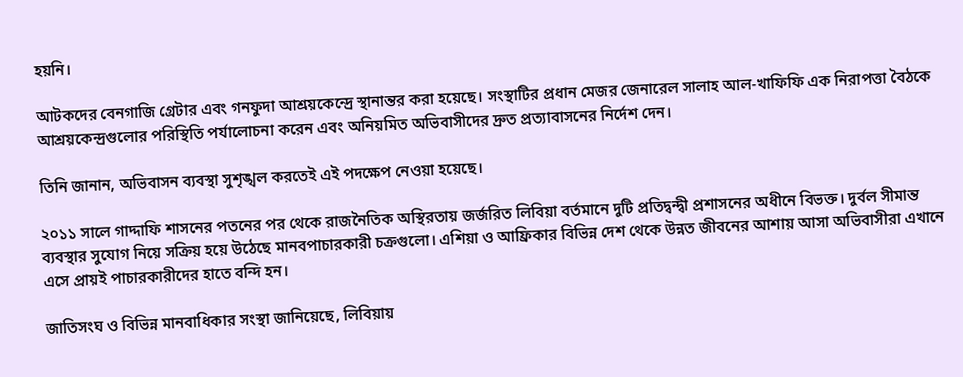হয়নি।

আটকদের বেনগাজি গ্রেটার এবং গনফুদা আশ্রয়কেন্দ্রে স্থানান্তর করা হয়েছে। সংস্থাটির প্রধান মেজর জেনারেল সালাহ আল-খাফিফি এক নিরাপত্তা বৈঠকে আশ্রয়কেন্দ্রগুলোর পরিস্থিতি পর্যালোচনা করেন এবং অনিয়মিত অভিবাসীদের দ্রুত প্রত্যাবাসনের নির্দেশ দেন।

তিনি জানান, অভিবাসন ব্যবস্থা সুশৃঙ্খল করতেই এই পদক্ষেপ নেওয়া হয়েছে।

২০১১ সালে গাদ্দাফি শাসনের পতনের পর থেকে রাজনৈতিক অস্থিরতায় জর্জরিত লিবিয়া বর্তমানে দুটি প্রতিদ্বন্দ্বী প্রশাসনের অধীনে বিভক্ত। দুর্বল সীমান্ত ব্যবস্থার সুযোগ নিয়ে সক্রিয় হয়ে উঠেছে মানবপাচারকারী চক্রগুলো। এশিয়া ও আফ্রিকার বিভিন্ন দেশ থেকে উন্নত জীবনের আশায় আসা অভিবাসীরা এখানে এসে প্রায়ই পাচারকারীদের হাতে বন্দি হন।

জাতিসংঘ ও বিভিন্ন মানবাধিকার সংস্থা জানিয়েছে, লিবিয়ায়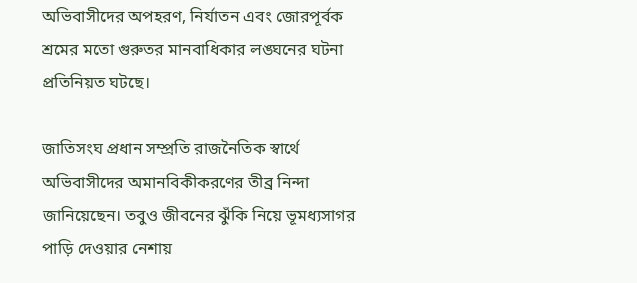অভিবাসীদের অপহরণ, নির্যাতন এবং জোরপূর্বক শ্রমের মতো গুরুতর মানবাধিকার লঙ্ঘনের ঘটনা প্রতিনিয়ত ঘটছে।

জাতিসংঘ প্রধান সম্প্রতি রাজনৈতিক স্বার্থে অভিবাসীদের অমানবিকীকরণের তীব্র নিন্দা জানিয়েছেন। তবুও জীবনের ঝুঁকি নিয়ে ভূমধ্যসাগর পাড়ি দেওয়ার নেশায়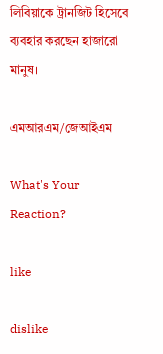লিবিয়াকে ট্রানজিট হিসেবে ব্যবহার করছেন হাজারো মানুষ।

এমআরএম/জেআইএম

What's Your Reaction?

like

dislike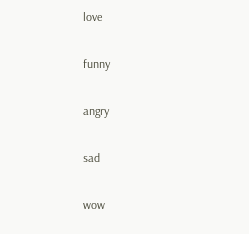love

funny

angry

sad

wow